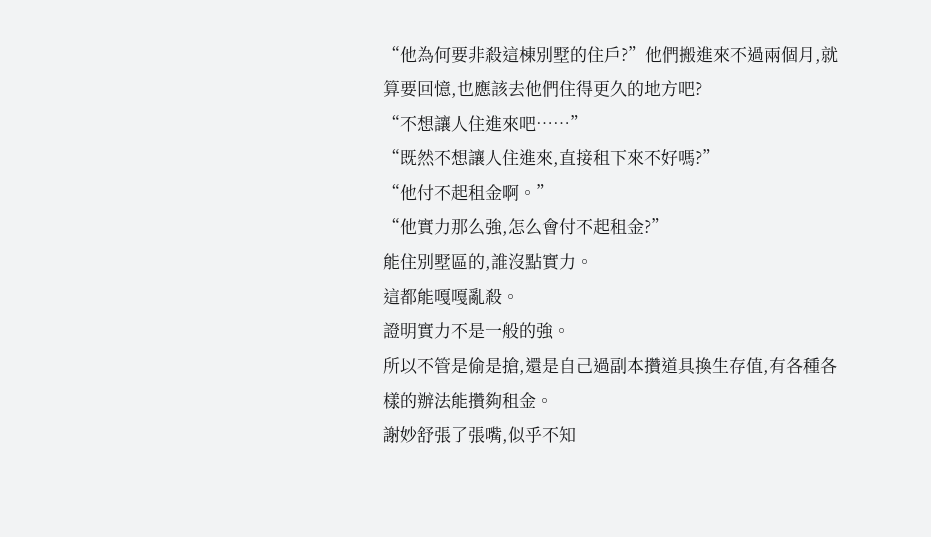“他為何要非殺這棟別墅的住戶?”他們搬進來不過兩個月,就算要回憶,也應該去他們住得更久的地方吧?
“不想讓人住進來吧……”
“既然不想讓人住進來,直接租下來不好嗎?”
“他付不起租金啊。”
“他實力那么強,怎么會付不起租金?”
能住別墅區的,誰沒點實力。
這都能嘎嘎亂殺。
證明實力不是一般的強。
所以不管是偷是搶,還是自己過副本攢道具換生存值,有各種各樣的辦法能攢夠租金。
謝妙舒張了張嘴,似乎不知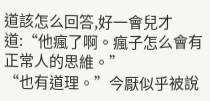道該怎么回答,好一會兒才道:“他瘋了啊。瘋子怎么會有正常人的思維。”
“也有道理。”今厭似乎被說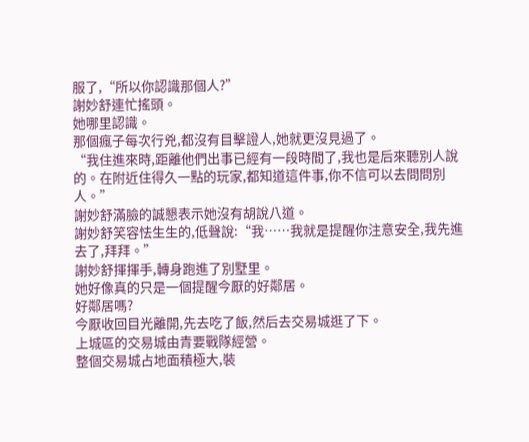服了,“所以你認識那個人?”
謝妙舒連忙搖頭。
她哪里認識。
那個瘋子每次行兇,都沒有目擊證人,她就更沒見過了。
“我住進來時,距離他們出事已經有一段時間了,我也是后來聽別人說的。在附近住得久一點的玩家,都知道這件事,你不信可以去問問別人。”
謝妙舒滿臉的誠懇表示她沒有胡說八道。
謝妙舒笑容怯生生的,低聲說:“我……我就是提醒你注意安全,我先進去了,拜拜。”
謝妙舒揮揮手,轉身跑進了別墅里。
她好像真的只是一個提醒今厭的好鄰居。
好鄰居嗎?
今厭收回目光離開,先去吃了飯,然后去交易城逛了下。
上城區的交易城由青要戰隊經營。
整個交易城占地面積極大,裝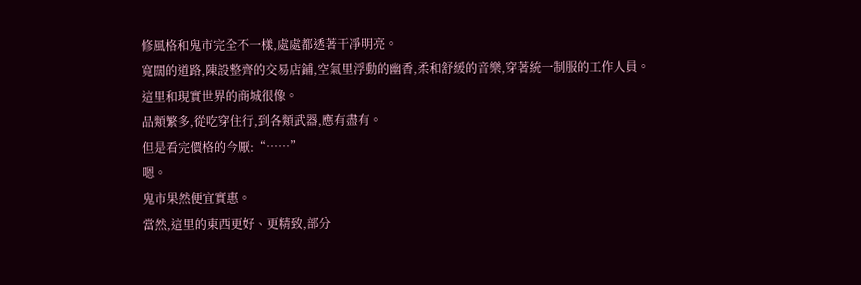修風格和鬼市完全不一樣,處處都透著干凈明亮。
寬闊的道路,陳設整齊的交易店鋪,空氣里浮動的幽香,柔和舒緩的音樂,穿著統一制服的工作人員。
這里和現實世界的商城很像。
品類繁多,從吃穿住行,到各類武器,應有盡有。
但是看完價格的今厭:“……”
嗯。
鬼市果然便宜實惠。
當然,這里的東西更好、更精致,部分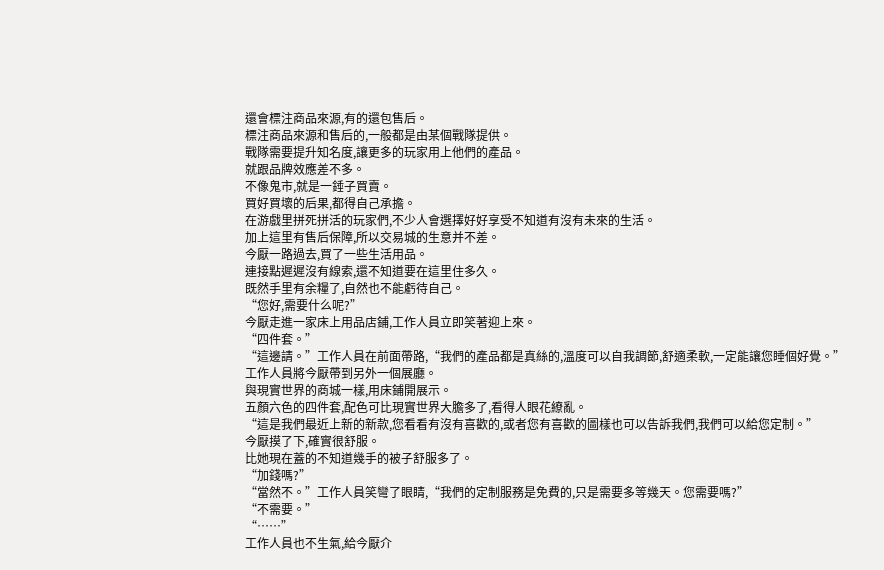還會標注商品來源,有的還包售后。
標注商品來源和售后的,一般都是由某個戰隊提供。
戰隊需要提升知名度,讓更多的玩家用上他們的產品。
就跟品牌效應差不多。
不像鬼市,就是一錘子買賣。
買好買壞的后果,都得自己承擔。
在游戲里拼死拼活的玩家們,不少人會選擇好好享受不知道有沒有未來的生活。
加上這里有售后保障,所以交易城的生意并不差。
今厭一路過去,買了一些生活用品。
連接點遲遲沒有線索,還不知道要在這里住多久。
既然手里有余糧了,自然也不能虧待自己。
“您好,需要什么呢?”
今厭走進一家床上用品店鋪,工作人員立即笑著迎上來。
“四件套。”
“這邊請。”工作人員在前面帶路,“我們的產品都是真絲的,溫度可以自我調節,舒適柔軟,一定能讓您睡個好覺。”
工作人員將今厭帶到另外一個展廳。
與現實世界的商城一樣,用床鋪開展示。
五顏六色的四件套,配色可比現實世界大膽多了,看得人眼花繚亂。
“這是我們最近上新的新款,您看看有沒有喜歡的,或者您有喜歡的圖樣也可以告訴我們,我們可以給您定制。”
今厭摸了下,確實很舒服。
比她現在蓋的不知道幾手的被子舒服多了。
“加錢嗎?”
“當然不。”工作人員笑彎了眼睛,“我們的定制服務是免費的,只是需要多等幾天。您需要嗎?”
“不需要。”
“……”
工作人員也不生氣,給今厭介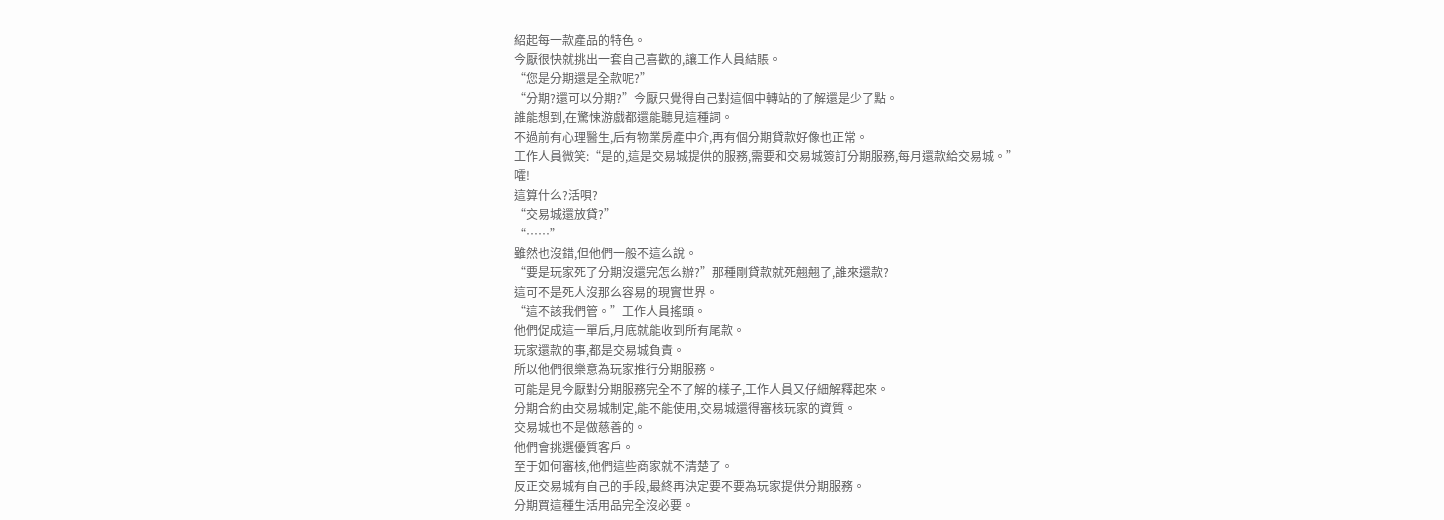紹起每一款產品的特色。
今厭很快就挑出一套自己喜歡的,讓工作人員結賬。
“您是分期還是全款呢?”
“分期?還可以分期?”今厭只覺得自己對這個中轉站的了解還是少了點。
誰能想到,在驚悚游戲都還能聽見這種詞。
不過前有心理醫生,后有物業房產中介,再有個分期貸款好像也正常。
工作人員微笑:“是的,這是交易城提供的服務,需要和交易城簽訂分期服務,每月還款給交易城。”
嚯!
這算什么?活唄?
“交易城還放貸?”
“……”
雖然也沒錯,但他們一般不這么說。
“要是玩家死了分期沒還完怎么辦?”那種剛貸款就死翹翹了,誰來還款?
這可不是死人沒那么容易的現實世界。
“這不該我們管。”工作人員搖頭。
他們促成這一單后,月底就能收到所有尾款。
玩家還款的事,都是交易城負責。
所以他們很樂意為玩家推行分期服務。
可能是見今厭對分期服務完全不了解的樣子,工作人員又仔細解釋起來。
分期合約由交易城制定,能不能使用,交易城還得審核玩家的資質。
交易城也不是做慈善的。
他們會挑選優質客戶。
至于如何審核,他們這些商家就不清楚了。
反正交易城有自己的手段,最終再決定要不要為玩家提供分期服務。
分期買這種生活用品完全沒必要。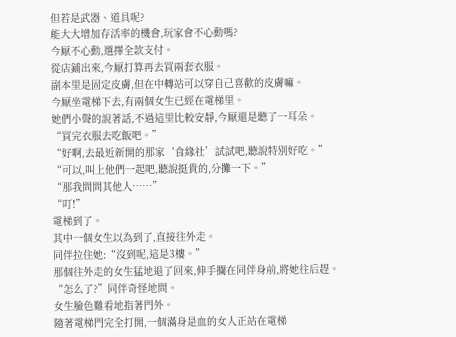但若是武器、道具呢?
能大大增加存活率的機會,玩家會不心動嗎?
今厭不心動,選擇全款支付。
從店鋪出來,今厭打算再去買兩套衣服。
副本里是固定皮膚,但在中轉站可以穿自己喜歡的皮膚嘛。
今厭坐電梯下去,有兩個女生已經在電梯里。
她們小聲的說著話,不過這里比較安靜,今厭還是聽了一耳朵。
“買完衣服去吃飯吧。”
“好啊,去最近新開的那家‘食緣社’試試吧,聽說特別好吃。”
“可以,叫上他們一起吧,聽說挺貴的,分攤一下。”
“那我問問其他人……”
“叮!”
電梯到了。
其中一個女生以為到了,直接往外走。
同伴拉住她:“沒到呢,這是3樓。”
那個往外走的女生猛地退了回來,伸手攔在同伴身前,將她往后趕。
“怎么了?”同伴奇怪地問。
女生臉色難看地指著門外。
隨著電梯門完全打開,一個滿身是血的女人正站在電梯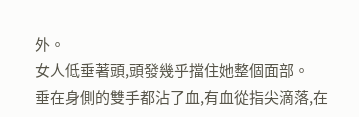外。
女人低垂著頭,頭發幾乎擋住她整個面部。
垂在身側的雙手都沾了血,有血從指尖滴落,在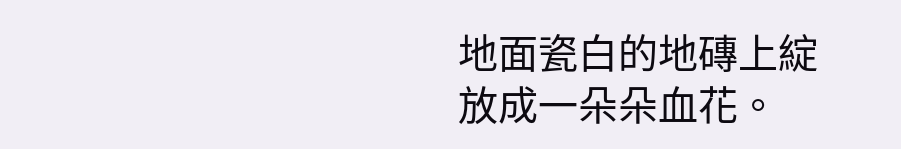地面瓷白的地磚上綻放成一朵朵血花。